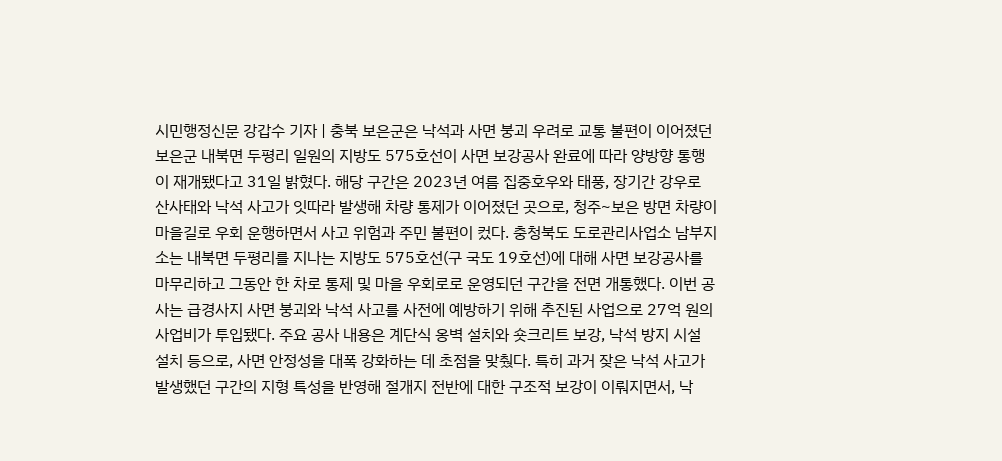시민행정신문 강갑수 기자 | 충북 보은군은 낙석과 사면 붕괴 우려로 교통 불편이 이어졌던 보은군 내북면 두평리 일원의 지방도 575호선이 사면 보강공사 완료에 따라 양방향 통행이 재개됐다고 31일 밝혔다. 해당 구간은 2023년 여름 집중호우와 태풍, 장기간 강우로 산사태와 낙석 사고가 잇따라 발생해 차량 통제가 이어졌던 곳으로, 청주~보은 방면 차량이 마을길로 우회 운행하면서 사고 위험과 주민 불편이 컸다. 충청북도 도로관리사업소 남부지소는 내북면 두평리를 지나는 지방도 575호선(구 국도 19호선)에 대해 사면 보강공사를 마무리하고 그동안 한 차로 통제 및 마을 우회로로 운영되던 구간을 전면 개통했다. 이번 공사는 급경사지 사면 붕괴와 낙석 사고를 사전에 예방하기 위해 추진된 사업으로 27억 원의 사업비가 투입됐다. 주요 공사 내용은 계단식 옹벽 설치와 숏크리트 보강, 낙석 방지 시설 설치 등으로, 사면 안정성을 대폭 강화하는 데 초점을 맞췄다. 특히 과거 잦은 낙석 사고가 발생했던 구간의 지형 특성을 반영해 절개지 전반에 대한 구조적 보강이 이뤄지면서, 낙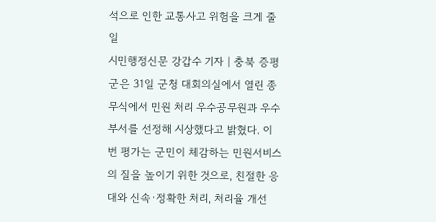석으로 인한 교통사고 위험을 크게 줄일
시민행정신문 강갑수 기자 | 충북 증평군은 31일 군청 대회의실에서 열린 종무식에서 민원 처리 우수공무원과 우수부서를 선정해 시상했다고 밝혔다. 이번 평가는 군민이 체감하는 민원서비스의 질을 높이기 위한 것으로, 친절한 응대와 신속·정확한 처리, 처리율 개선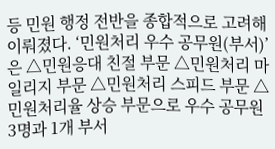등 민원 행정 전반을 종합적으로 고려해 이뤄졌다. ‘민원처리 우수 공무원(부서)’은 △민원응대 친절 부문 △민원처리 마일리지 부문 △민원처리 스피드 부문 △민원처리율 상승 부문으로 우수 공무원 3명과 1개 부서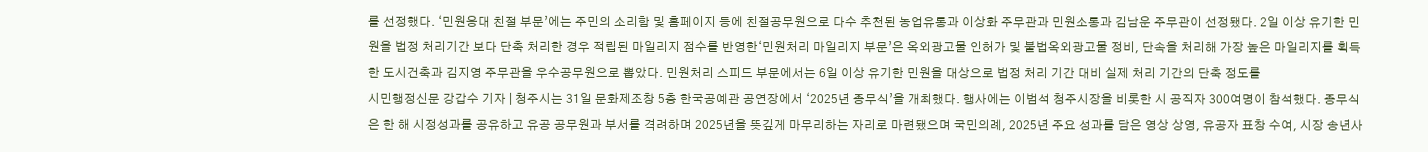를 선정했다. ‘민원응대 친절 부문’에는 주민의 소리함 및 홈페이지 등에 친절공무원으로 다수 추천된 농업유통과 이상화 주무관과 민원소통과 김남운 주무관이 선정됐다. 2일 이상 유기한 민원을 법정 처리기간 보다 단축 처리한 경우 적립된 마일리지 점수를 반영한‘민원처리 마일리지 부문’은 옥외광고물 인허가 및 불법옥외광고물 정비, 단속을 처리해 가장 높은 마일리지를 획득한 도시건축과 김지영 주무관을 우수공무원으로 뽑았다. 민원처리 스피드 부문에서는 6일 이상 유기한 민원을 대상으로 법정 처리 기간 대비 실제 처리 기간의 단축 정도를
시민행정신문 강갑수 기자 | 청주시는 31일 문화제조창 5층 한국공예관 공연장에서 ‘2025년 종무식’을 개최했다. 행사에는 이범석 청주시장을 비롯한 시 공직자 300여명이 참석했다. 종무식은 한 해 시정성과를 공유하고 유공 공무원과 부서를 격려하며 2025년을 뜻깊게 마무리하는 자리로 마련됐으며 국민의례, 2025년 주요 성과를 담은 영상 상영, 유공자 표창 수여, 시장 송년사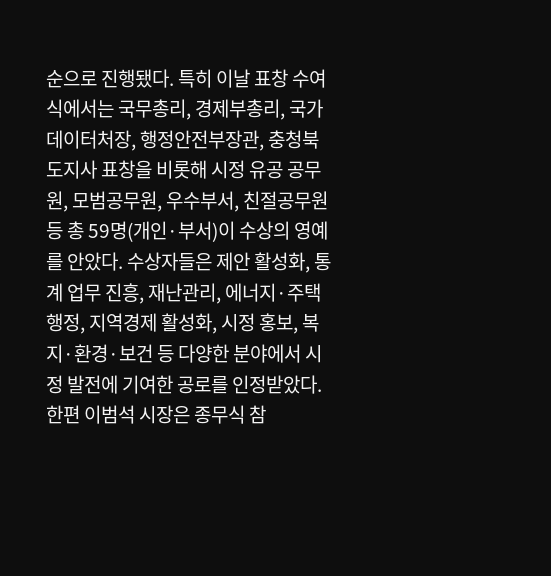순으로 진행됐다. 특히 이날 표창 수여식에서는 국무총리, 경제부총리, 국가데이터처장, 행정안전부장관, 충청북도지사 표창을 비롯해 시정 유공 공무원, 모범공무원, 우수부서, 친절공무원 등 총 59명(개인·부서)이 수상의 영예를 안았다. 수상자들은 제안 활성화, 통계 업무 진흥, 재난관리, 에너지·주택행정, 지역경제 활성화, 시정 홍보, 복지·환경·보건 등 다양한 분야에서 시정 발전에 기여한 공로를 인정받았다. 한편 이범석 시장은 종무식 참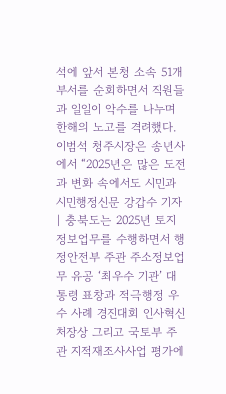석에 앞서 본청 소속 51개 부서를 순회하면서 직원들과 일일이 악수를 나누며 한해의 노고를 격려했다. 이범석 청주시장은 송년사에서 “2025년은 많은 도전과 변화 속에서도 시민과
시민행정신문 강갑수 기자 | 충북도는 2025년 토지정보업무를 수행하면서 행정안전부 주관 주소정보업무 유공 ‘최우수 기관’ 대통령 표창과 적극행정 우수 사례 경진대회 인사혁신처장상 그리고 국토부 주관 지적재조사사업 평가에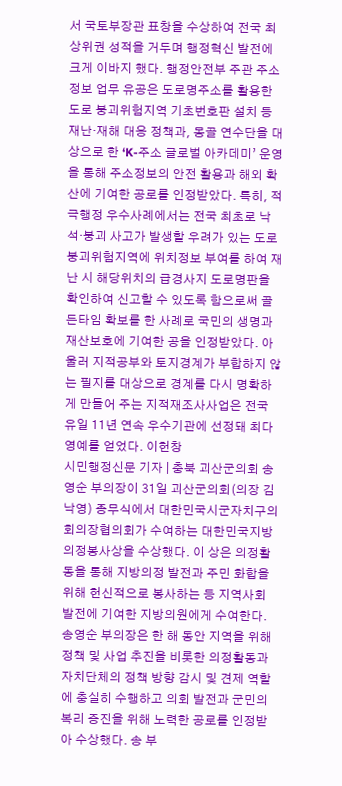서 국토부장관 표창을 수상하여 전국 최상위권 성적을 거두며 행정혁신 발전에 크게 이바지 했다. 행정안전부 주관 주소정보 업무 유공은 도로명주소를 활용한 도로 붕괴위험지역 기초번호판 설치 등 재난·재해 대응 정책과, 몽골 연수단을 대상으로 한 ‘K-주소 글로벌 아카데미’ 운영을 통해 주소정보의 안전 활용과 해외 확산에 기여한 공로를 인정받았다. 특히, 적극행정 우수사례에서는 전국 최초로 낙석·붕괴 사고가 발생할 우려가 있는 도로 붕괴위험지역에 위치정보 부여를 하여 재난 시 해당위치의 급경사지 도로명판을 확인하여 신고할 수 있도록 함으로써 골든타임 확보를 한 사례로 국민의 생명과 재산보호에 기여한 공을 인정받았다. 아울러 지적공부와 토지경계가 부합하지 않는 필지를 대상으로 경계를 다시 명확하게 만들어 주는 지적재조사사업은 전국 유일 11년 연속 우수기관에 선정돼 최다 영예를 얻었다. 이헌창
시민행정신문 기자 | 충북 괴산군의회 송영순 부의장이 31일 괴산군의회(의장 김낙영) 종무식에서 대한민국시군자치구의회의장협의회가 수여하는 대한민국지방의정봉사상을 수상했다. 이 상은 의정활동을 통해 지방의정 발전과 주민 화합을 위해 헌신적으로 봉사하는 등 지역사회 발전에 기여한 지방의원에게 수여한다. 송영순 부의장은 한 해 동안 지역을 위해 정책 및 사업 추진을 비롯한 의정활동과 자치단체의 정책 방향 감시 및 견제 역할에 충실히 수행하고 의회 발전과 군민의 복리 증진을 위해 노력한 공로를 인정받아 수상했다. 송 부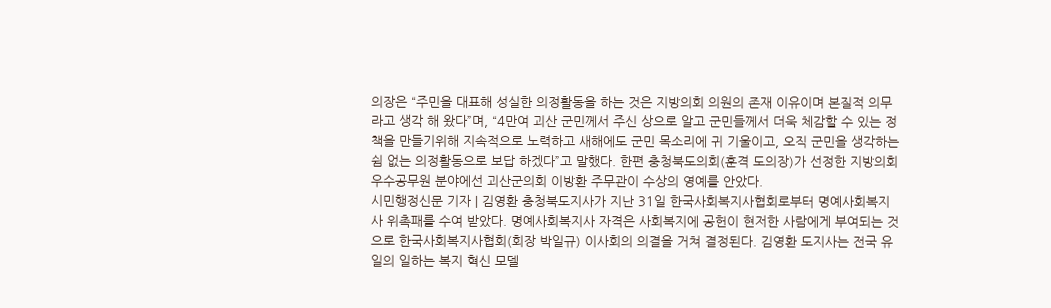의장은 “주민을 대표해 성실한 의정활동을 하는 것은 지방의회 의원의 존재 이유이며 본질적 의무라고 생각 해 왔다”며, “4만여 괴산 군민께서 주신 상으로 알고 군민들께서 더욱 체감할 수 있는 정책을 만들기위해 지속적으로 노력하고 새해에도 군민 목소리에 귀 기울이고, 오직 군민을 생각하는 쉼 없는 의정활동으로 보답 하겠다”고 말했다. 한편 충청북도의회(훈격 도의장)가 선정한 지방의회 우수공무원 분야에선 괴산군의회 이방환 주무관이 수상의 영예를 안았다.
시민행정신문 기자 | 김영환 충청북도지사가 지난 31일 한국사회복지사협회로부터 명예사회복지사 위촉패를 수여 받았다. 명예사회복지사 자격은 사회복지에 공헌이 현저한 사람에게 부여되는 것으로 한국사회복지사협회(회장 박일규) 이사회의 의결을 거쳐 결정된다. 김영환 도지사는 전국 유일의 일하는 복지 혁신 모델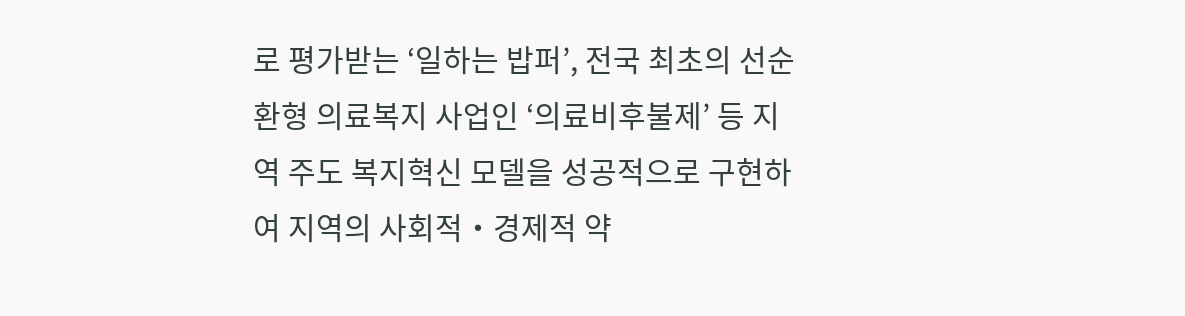로 평가받는 ‘일하는 밥퍼’, 전국 최초의 선순환형 의료복지 사업인 ‘의료비후불제’ 등 지역 주도 복지혁신 모델을 성공적으로 구현하여 지역의 사회적‧경제적 약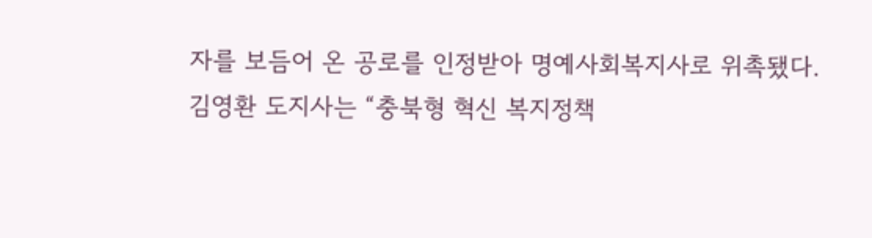자를 보듬어 온 공로를 인정받아 명예사회복지사로 위촉됐다. 김영환 도지사는 “충북형 혁신 복지정책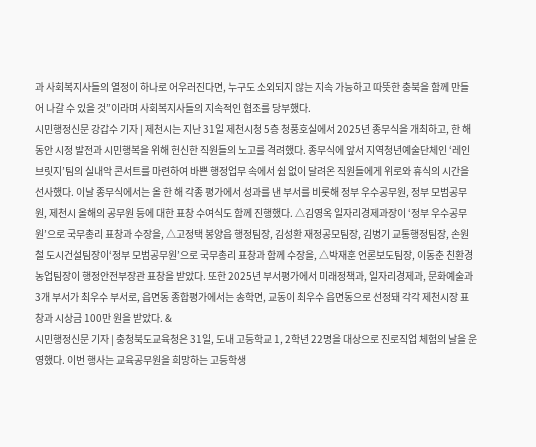과 사회복지사들의 열정이 하나로 어우러진다면, 누구도 소외되지 않는 지속 가능하고 따뜻한 충북을 함께 만들어 나갈 수 있을 것”이라며 사회복지사들의 지속적인 협조를 당부했다.
시민행정신문 강갑수 기자 | 제천시는 지난 31일 제천시청 5층 청풍호실에서 2025년 종무식을 개최하고, 한 해 동안 시정 발전과 시민행복을 위해 헌신한 직원들의 노고를 격려했다. 종무식에 앞서 지역청년예술단체인 ‘레인브릿지’팀의 실내악 콘서트를 마련하여 바쁜 행정업무 속에서 쉼 없이 달려온 직원들에게 위로와 휴식의 시간을 선사했다. 이날 종무식에서는 올 한 해 각종 평가에서 성과를 낸 부서를 비롯해 정부 우수공무원, 정부 모범공무원, 제천시 올해의 공무원 등에 대한 표창 수여식도 함께 진행했다. △김영옥 일자리경제과장이 ‘정부 우수공무원’으로 국무총리 표창과 수장을, △고정택 봉양읍 행정팀장, 김성환 재정공모팀장, 김병기 교통행정팀장, 손원철 도시건설팀장이‘정부 모범공무원’으로 국무총리 표창과 함께 수장을, △박재훈 언론보도팀장, 이동춘 친환경농업팀장이 행정안전부장관 표창을 받았다. 또한 2025년 부서평가에서 미래정책과, 일자리경제과, 문화예술과 3개 부서가 최우수 부서로, 읍면동 종합평가에서는 송학면, 교동이 최우수 읍면동으로 선정돼 각각 제천시장 표창과 시상금 100만 원을 받았다. &
시민행정신문 기자 | 충청북도교육청은 31일, 도내 고등학교 1, 2학년 22명을 대상으로 진로직업 체험의 날을 운영했다. 이번 행사는 교육공무원을 희망하는 고등학생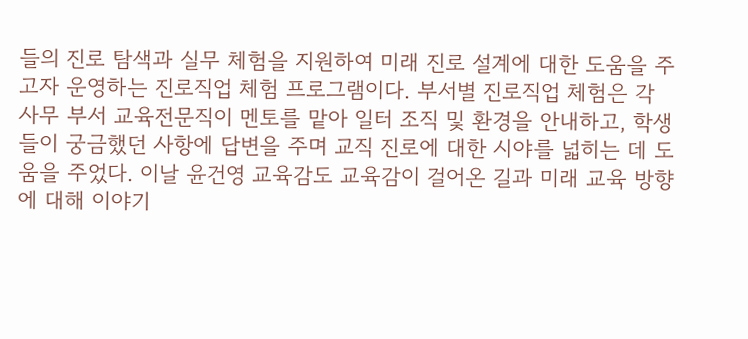들의 진로 탐색과 실무 체험을 지원하여 미래 진로 설계에 대한 도움을 주고자 운영하는 진로직업 체험 프로그램이다. 부서별 진로직업 체험은 각 사무 부서 교육전문직이 멘토를 맡아 일터 조직 및 환경을 안내하고, 학생들이 궁금했던 사항에 답변을 주며 교직 진로에 대한 시야를 넓히는 데 도움을 주었다. 이날 윤건영 교육감도 교육감이 걸어온 길과 미래 교육 방향에 대해 이야기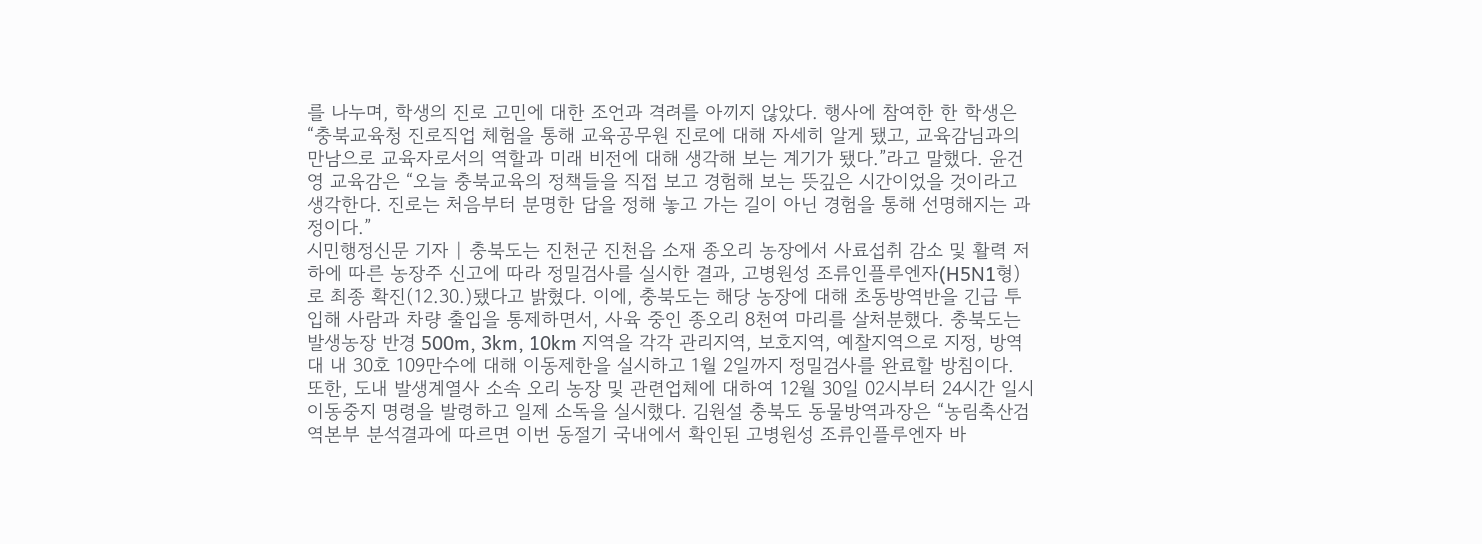를 나누며, 학생의 진로 고민에 대한 조언과 격려를 아끼지 않았다. 행사에 참여한 한 학생은 “충북교육청 진로직업 체험을 통해 교육공무원 진로에 대해 자세히 알게 됐고, 교육감님과의 만남으로 교육자로서의 역할과 미래 비전에 대해 생각해 보는 계기가 됐다.”라고 말했다. 윤건영 교육감은 “오늘 충북교육의 정책들을 직접 보고 경험해 보는 뜻깊은 시간이었을 것이라고 생각한다. 진로는 처음부터 분명한 답을 정해 놓고 가는 길이 아닌 경험을 통해 선명해지는 과정이다.”
시민행정신문 기자 | 충북도는 진천군 진천읍 소재 종오리 농장에서 사료섭취 감소 및 활력 저하에 따른 농장주 신고에 따라 정밀검사를 실시한 결과, 고병원성 조류인플루엔자(H5N1형)로 최종 확진(12.30.)됐다고 밝혔다. 이에, 충북도는 해당 농장에 대해 초동방역반을 긴급 투입해 사람과 차량 출입을 통제하면서, 사육 중인 종오리 8천여 마리를 살처분했다. 충북도는 발생농장 반경 500m, 3km, 10km 지역을 각각 관리지역, 보호지역, 예찰지역으로 지정, 방역대 내 30호 109만수에 대해 이동제한을 실시하고 1월 2일까지 정밀검사를 완료할 방침이다. 또한, 도내 발생계열사 소속 오리 농장 및 관련업체에 대하여 12월 30일 02시부터 24시간 일시이동중지 명령을 발령하고 일제 소독을 실시했다. 김원설 충북도 동물방역과장은 “농림축산검역본부 분석결과에 따르면 이번 동절기 국내에서 확인된 고병원성 조류인플루엔자 바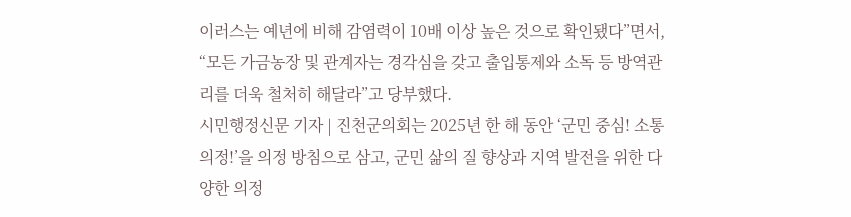이러스는 예년에 비해 감염력이 10배 이상 높은 것으로 확인됐다”면서, “모든 가금농장 및 관계자는 경각심을 갖고 출입통제와 소독 등 방역관리를 더욱 철처히 해달라”고 당부했다.
시민행정신문 기자 | 진천군의회는 2025년 한 해 동안 ‘군민 중심! 소통 의정!’을 의정 방침으로 삼고, 군민 삶의 질 향상과 지역 발전을 위한 다양한 의정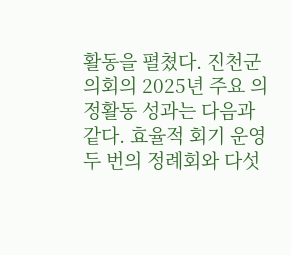활동을 펼쳤다. 진천군의회의 2025년 주요 의정활동 성과는 다음과 같다. 효율적 회기 운영 두 번의 정례회와 다섯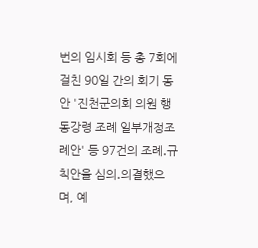번의 임시회 등 총 7회에 걸친 90일 간의 회기 동안 '진천군의회 의원 행동강령 조례 일부개정조례안' 등 97건의 조례․규칙안을 심의․의결했으며, 예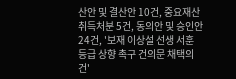산안 및 결산안 10건, 중요재산취득처분 5건, 동의안 및 승인안 24건, '보재 이상설 선생 서훈 등급 상향 촉구 건의문 채택의 건'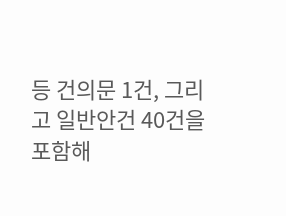등 건의문 1건, 그리고 일반안건 40건을 포함해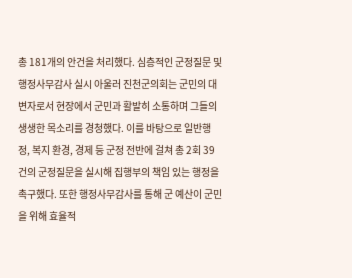총 181개의 안건을 처리했다. 심층적인 군정질문 및 행정사무감사 실시 아울러 진천군의회는 군민의 대변자로서 현장에서 군민과 활발히 소통하며 그들의 생생한 목소리를 경청했다. 이를 바탕으로 일반행정, 복지 환경, 경제 등 군정 전반에 걸쳐 총 2회 39건의 군정질문을 실시해 집행부의 책임 있는 행정을 촉구했다. 또한 행정사무감사를 통해 군 예산이 군민을 위해 효율적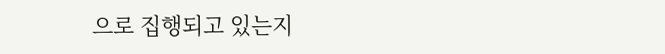으로 집행되고 있는지